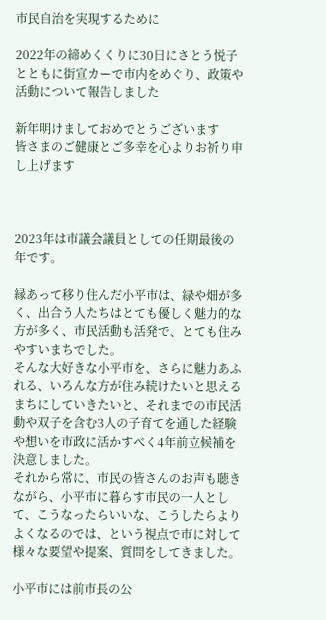市民自治を実現するために

2022年の締めくくりに30日にさとう悦子とともに街宣カーで市内をめぐり、政策や活動について報告しました

新年明けましておめでとうございます
皆さまのご健康とご多幸を心よりお祈り申し上げます



2023年は市議会議員としての任期最後の年です。

縁あって移り住んだ小平市は、緑や畑が多く、出合う人たちはとても優しく魅力的な方が多く、市民活動も活発で、とても住みやすいまちでした。
そんな大好きな小平市を、さらに魅力あふれる、いろんな方が住み続けたいと思えるまちにしていきたいと、それまでの市民活動や双子を含む3人の子育てを通した経験や想いを市政に活かすべく4年前立候補を決意しました。
それから常に、市民の皆さんのお声も聴きながら、小平市に暮らす市民の一人として、こうなったらいいな、こうしたらよりよくなるのでは、という視点で市に対して様々な要望や提案、質問をしてきました。

小平市には前市長の公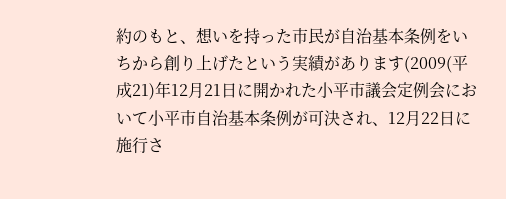約のもと、想いを持った市民が自治基本条例をいちから創り上げたという実績があります(2009(平成21)年12月21日に開かれた小平市議会定例会において小平市自治基本条例が可決され、12月22日に施行さ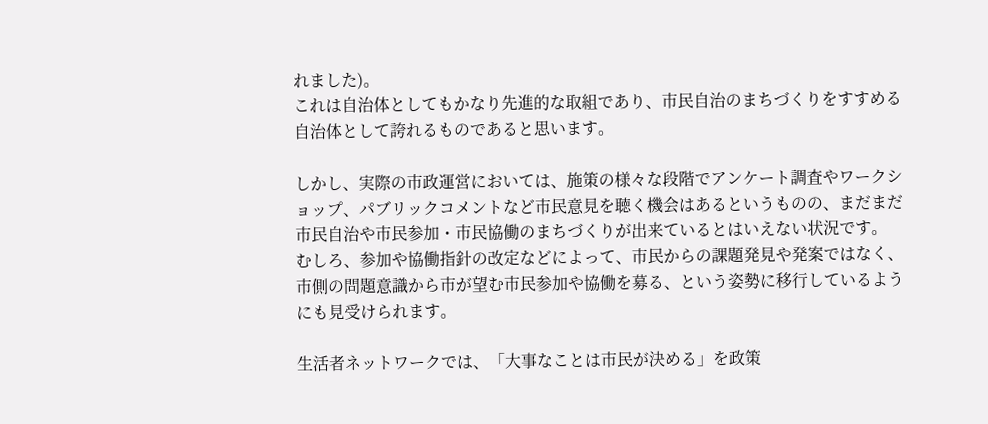れました)。
これは自治体としてもかなり先進的な取組であり、市民自治のまちづくりをすすめる自治体として誇れるものであると思います。

しかし、実際の市政運営においては、施策の様々な段階でアンケート調査やワークショップ、パブリックコメントなど市民意見を聴く機会はあるというものの、まだまだ市民自治や市民参加・市民協働のまちづくりが出来ているとはいえない状況です。
むしろ、参加や協働指針の改定などによって、市民からの課題発見や発案ではなく、市側の問題意識から市が望む市民参加や協働を募る、という姿勢に移行しているようにも見受けられます。

生活者ネットワークでは、「大事なことは市民が決める」を政策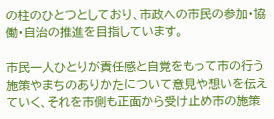の柱のひとつとしており、市政への市民の参加・協働・自治の推進を目指しています。

市民一人ひとりが責任感と自覚をもって市の行う施策やまちのありかたについて意見や想いを伝えていく、それを市側も正面から受け止め市の施策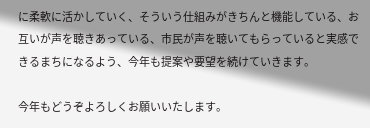に柔軟に活かしていく、そういう仕組みがきちんと機能している、お互いが声を聴きあっている、市民が声を聴いてもらっていると実感できるまちになるよう、今年も提案や要望を続けていきます。

今年もどうぞよろしくお願いいたします。